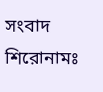সংবাদ শিরোনামঃ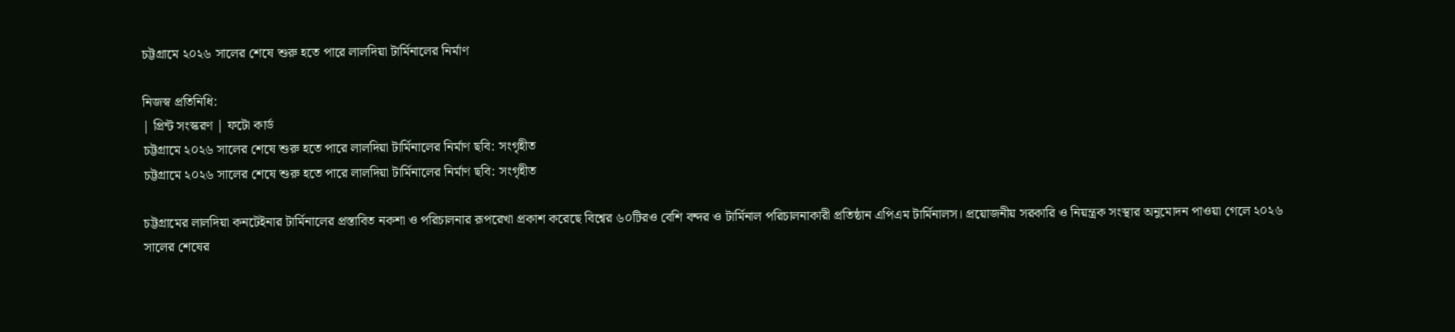চট্টগ্রামে ২০২৬ সালের শেষে শুরু হতে পারে লালদিয়া টার্মিনালের নির্মাণ

নিজস্ব প্রতিনিধি:
| প্রিন্ট সংস্করণ | ফটো কার্ড
চট্টগ্রামে ২০২৬ সালের শেষে শুরু হতে পারে লালদিয়া টার্মিনালের নির্মাণ ছবি: সংগৃহীত
চট্টগ্রামে ২০২৬ সালের শেষে শুরু হতে পারে লালদিয়া টার্মিনালের নির্মাণ ছবি: সংগৃহীত

চট্টগ্রামের লালদিয়া কনটেইনার টার্মিনালের প্রস্তাবিত নকশা ও পরিচালনার রূপরেখা প্রকাশ করেছে বিশ্বের ৬০টিরও বেশি বন্দর ও টার্মিনাল পরিচালনাকারী প্রতিষ্ঠান এপিএম টার্মিনালস। প্রয়োজনীয় সরকারি ও নিয়ন্ত্রক সংস্থার অনুমোদন পাওয়া গেলে ২০২৬ সালের শেষের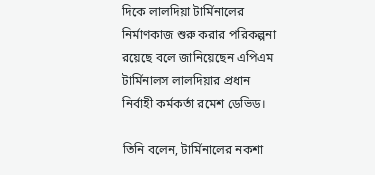দিকে লালদিয়া টার্মিনালের নির্মাণকাজ শুরু করার পরিকল্পনা রয়েছে বলে জানিয়েছেন এপিএম টার্মিনালস লালদিয়ার প্রধান নির্বাহী কর্মকর্তা রমেশ ডেভিড।

তিনি বলেন, টার্মিনালের নকশা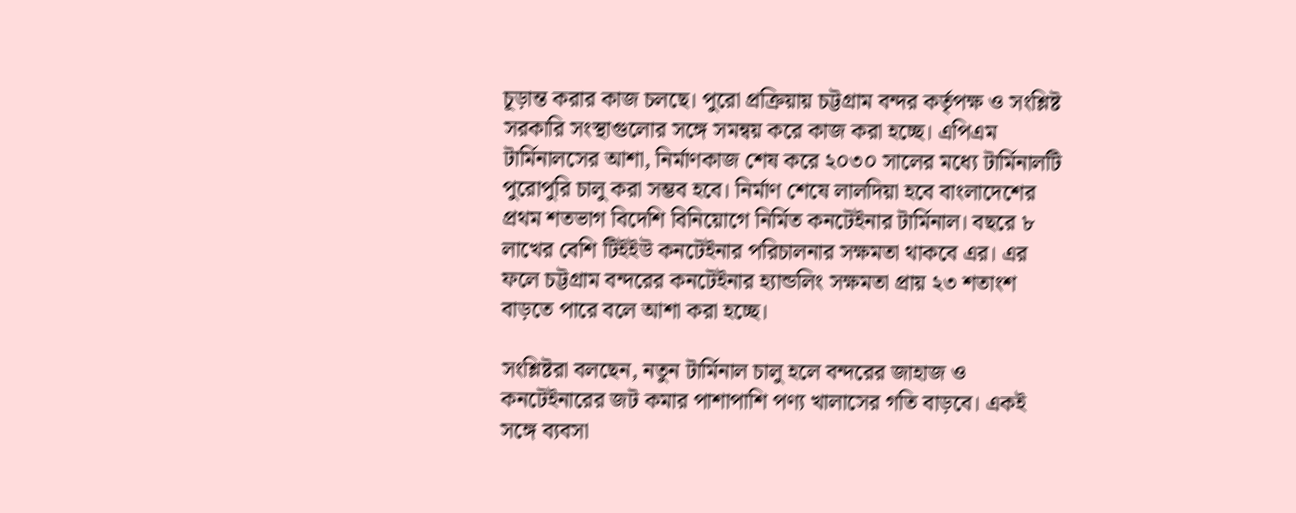চূড়ান্ত করার কাজ চলছে। পুরো প্রক্রিয়ায় চট্টগ্রাম বন্দর কর্তৃপক্ষ ও সংশ্লিষ্ট সরকারি সংস্থাগুলোর সঙ্গে সমন্বয় করে কাজ করা হচ্ছে। এপিএম টার্মিনালসের আশা, নির্মাণকাজ শেষ করে ২০৩০ সালের মধ্যে টার্মিনালটি পুরোপুরি চালু করা সম্ভব হবে। নির্মাণ শেষে লালদিয়া হবে বাংলাদেশের প্রথম শতভাগ বিদেশি বিনিয়োগে নির্মিত কনটেইনার টার্মিনাল। বছরে ৮ লাখের বেশি টিইইউ কনটেইনার পরিচালনার সক্ষমতা থাকবে এর। এর ফলে চট্টগ্রাম বন্দরের কনটেইনার হ্যান্ডলিং সক্ষমতা প্রায় ২৩ শতাংশ বাড়তে পারে বলে আশা করা হচ্ছে।

সংশ্লিষ্টরা বলছেন, নতুন টার্মিনাল চালু হলে বন্দরের জাহাজ ও কনটেইনারের জট কমার পাশাপাশি পণ্য খালাসের গতি বাড়বে। একই সঙ্গে ব্যবসা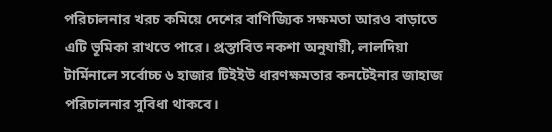পরিচালনার খরচ কমিয়ে দেশের বাণিজ্যিক সক্ষমতা আরও বাড়াতে এটি ভূমিকা রাখতে পারে। প্রস্তাবিত নকশা অনুযায়ী, লালদিয়া টার্মিনালে সর্বোচ্চ ৬ হাজার টিইইউ ধারণক্ষমতার কনটেইনার জাহাজ পরিচালনার সুবিধা থাকবে।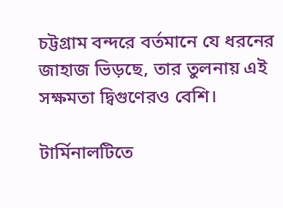চট্টগ্রাম বন্দরে বর্তমানে যে ধরনের জাহাজ ভিড়ছে, তার তুলনায় এই সক্ষমতা দ্বিগুণেরও বেশি।

টার্মিনালটিতে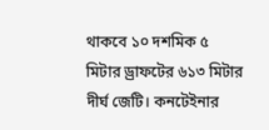থাকবে ১০ দশমিক ৫ মিটার ড্রাফটের ৬১৩ মিটার দীর্ঘ জেটি। কনটেইনার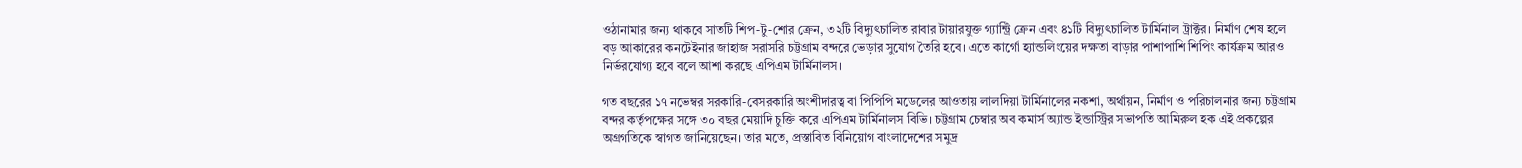ওঠানামার জন্য থাকবে সাতটি শিপ-টু-শোর ক্রেন, ৩২টি বিদ্যুৎচালিত রাবার টায়ারযুক্ত গ্যান্ট্রি ক্রেন এবং ৪১টি বিদ্যুৎচালিত টার্মিনাল ট্রাক্টর। নির্মাণ শেষ হলে বড় আকারের কনটেইনার জাহাজ সরাসরি চট্টগ্রাম বন্দরে ভেড়ার সুযোগ তৈরি হবে। এতে কার্গো হ্যান্ডলিংয়ের দক্ষতা বাড়ার পাশাপাশি শিপিং কার্যক্রম আরও নির্ভরযোগ্য হবে বলে আশা করছে এপিএম টার্মিনালস।

গত বছরের ১৭ নভেম্বর সরকারি-বেসরকারি অংশীদারত্ব বা পিপিপি মডেলের আওতায় লালদিয়া টার্মিনালের নকশা, অর্থায়ন, নির্মাণ ও পরিচালনার জন্য চট্টগ্রাম বন্দর কর্তৃপক্ষের সঙ্গে ৩০ বছর মেয়াদি চুক্তি করে এপিএম টার্মিনালস বিভি। চট্টগ্রাম চেম্বার অব কমার্স অ্যান্ড ইন্ডাস্ট্রির সভাপতি আমিরুল হক এই প্রকল্পের অগ্রগতিকে স্বাগত জানিয়েছেন। তার মতে, প্রস্তাবিত বিনিয়োগ বাংলাদেশের সমুদ্র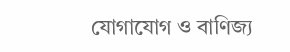যোগাযোগ ও বাণিজ্য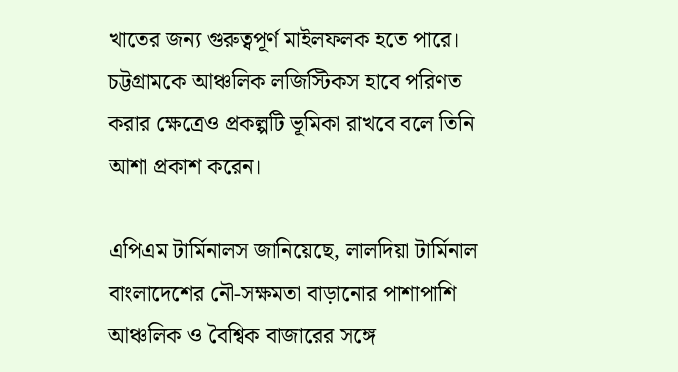খাতের জন্য গুরুত্বপূর্ণ মাইলফলক হতে পারে। চট্টগ্রামকে আঞ্চলিক লজিস্টিকস হাবে পরিণত করার ক্ষেত্রেও প্রকল্পটি ভূমিকা রাখবে বলে তিনি আশা প্রকাশ করেন।

এপিএম টার্মিনালস জানিয়েছে, লালদিয়া টার্মিনাল বাংলাদেশের নৌ-সক্ষমতা বাড়ানোর পাশাপাশি আঞ্চলিক ও বৈশ্বিক বাজারের সঙ্গে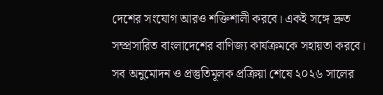দেশের সংযোগ আরও শক্তিশালী করবে। একই সঙ্গে দ্রুত সম্প্রসারিত বাংলাদেশের বাণিজ্য কার্যক্রমকে সহায়তা করবে। সব অনুমোদন ও প্রস্তুতিমূলক প্রক্রিয়া শেষে ২০২৬ সালের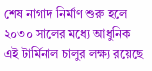শেষ নাগাদ নির্মাণ শুরু হলে ২০৩০ সালের মধ্যে আধুনিক এই টার্মিনাল চালুর লক্ষ্য রয়েছে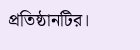প্রতিষ্ঠানটির।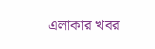এলাকার খবর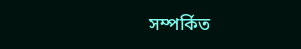সম্পর্কিত